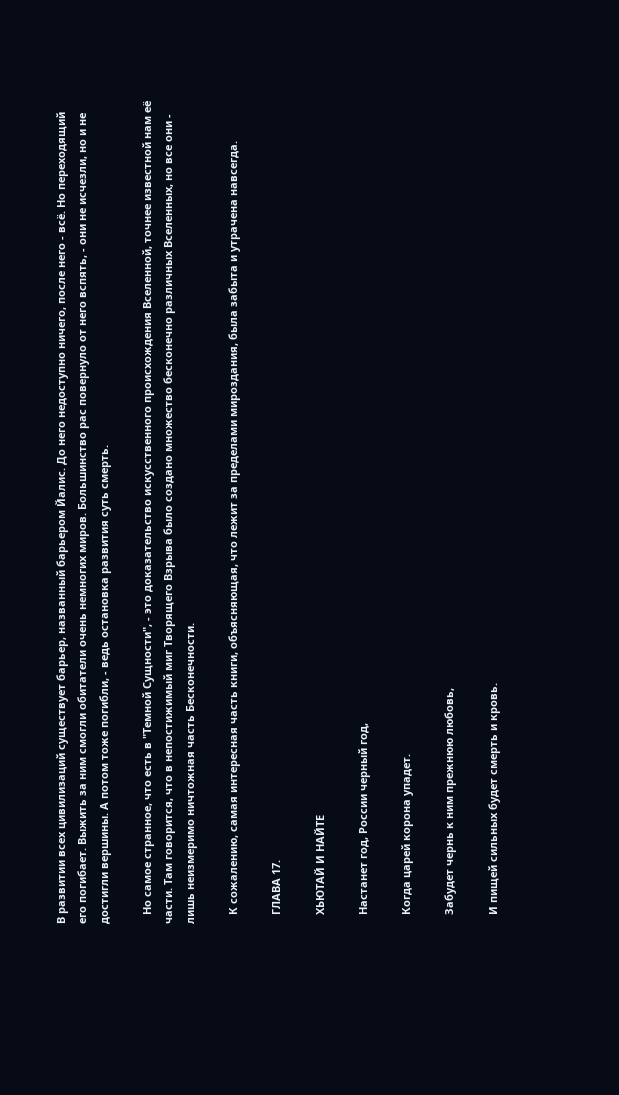В развитии всех цивилизаций существует барьер, названный барьером Йалис. До него недоступно ничего, после него - всё. Но переходящий его погибает. Выжить за ним смогли обитатели очень немногих миров. Большинство рас повернуло от него вспять, - они не исчезли, но и не достигли вершины. А потом тоже погибли, - ведь остановка развития суть смерть.

   Но самое странное, что есть в "Темной Сущности", - это доказательство искусственного происхождения Вселенной, точнее известной нам её части. Там говорится, что в непостижимый миг Творящего Взрыва было создано множество бесконечно различных Вселенных, но все они - лишь неизмеримо ничтожная часть Бесконечности.

   К сожалению, самая интересная часть книги, объясняющая, что лежит за пределами мироздания, была забыта и утрачена навсегда.

   ГЛАВА 17.

   ХЬЮТАЙ И НАЙТЕ

   Настанет год, России черный год,

   Когда царей корона упадет.

   Забудет чернь к ним прежнюю любовь,

   И пищей сильных будет смерть и кровь.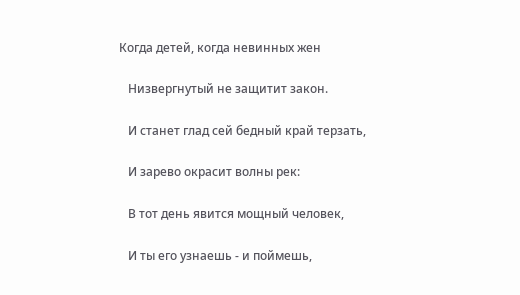Когда детей, когда невинных жен

   Низвергнутый не защитит закон.

   И станет глад сей бедный край терзать,

   И зарево окрасит волны рек:

   В тот день явится мощный человек,

   И ты его узнаешь - и поймешь,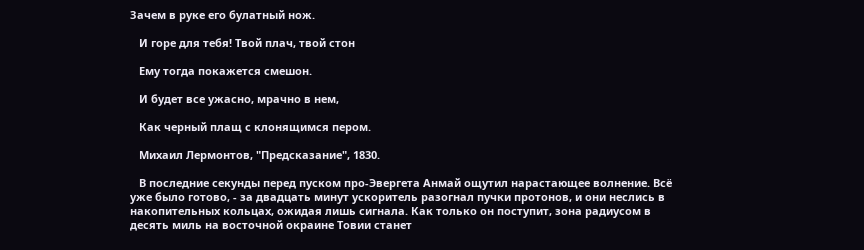Зачем в руке его булатный нож.

   И горе для тебя! Твой плач, твой стон

   Ему тогда покажется смешон.

   И будет все ужасно, мрачно в нем,

   Как черный плащ с клонящимся пером.

   Михаил Лермонтов, "Предсказание", 1830.

   В последние секунды перед пуском про-Эвергета Анмай ощутил нарастающее волнение. Всё уже было готово, - за двадцать минут ускоритель разогнал пучки протонов, и они неслись в накопительных кольцах, ожидая лишь сигнала. Как только он поступит, зона радиусом в десять миль на восточной окраине Товии станет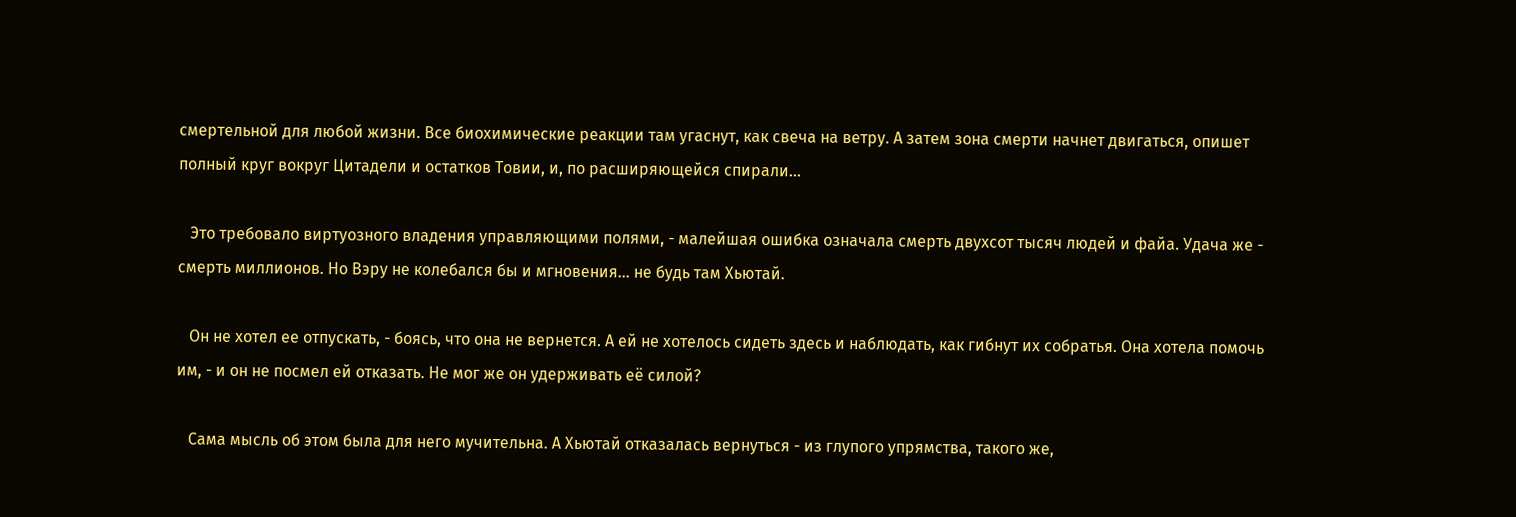смертельной для любой жизни. Все биохимические реакции там угаснут, как свеча на ветру. А затем зона смерти начнет двигаться, опишет полный круг вокруг Цитадели и остатков Товии, и, по расширяющейся спирали...

   Это требовало виртуозного владения управляющими полями, - малейшая ошибка означала смерть двухсот тысяч людей и файа. Удача же - смерть миллионов. Но Вэру не колебался бы и мгновения... не будь там Хьютай.

   Он не хотел ее отпускать, - боясь, что она не вернется. А ей не хотелось сидеть здесь и наблюдать, как гибнут их собратья. Она хотела помочь им, - и он не посмел ей отказать. Не мог же он удерживать её силой?

   Сама мысль об этом была для него мучительна. А Хьютай отказалась вернуться - из глупого упрямства, такого же,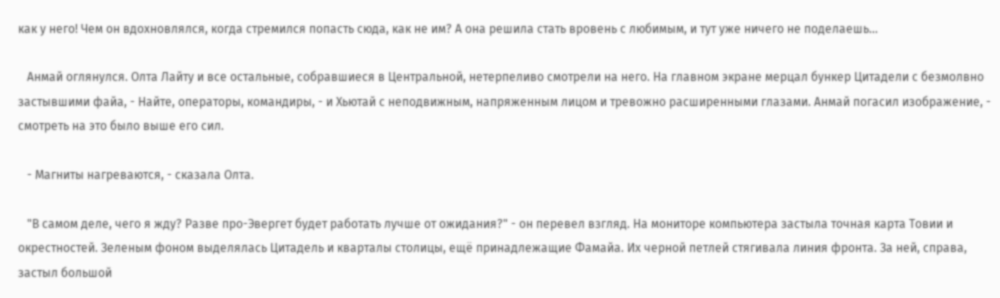как у него! Чем он вдохновлялся, когда стремился попасть сюда, как не им? А она решила стать вровень с любимым, и тут уже ничего не поделаешь...

   Анмай оглянулся. Олта Лайту и все остальные, собравшиеся в Центральной, нетерпеливо смотрели на него. На главном экране мерцал бункер Цитадели с безмолвно застывшими файа, - Найте, операторы, командиры, - и Хьютай с неподвижным, напряженным лицом и тревожно расширенными глазами. Анмай погасил изображение, - смотреть на это было выше его сил.

   - Магниты нагреваются, - сказала Олта.

   "В самом деле, чего я жду? Разве про-Эвергет будет работать лучше от ожидания?" - он перевел взгляд. На мониторе компьютера застыла точная карта Товии и окрестностей. Зеленым фоном выделялась Цитадель и кварталы столицы, ещё принадлежащие Фамайа. Их черной петлей стягивала линия фронта. За ней, справа, застыл большой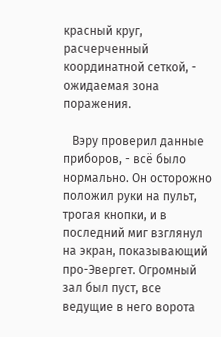красный круг, расчерченный координатной сеткой, - ожидаемая зона поражения.

   Вэру проверил данные приборов, - всё было нормально. Он осторожно положил руки на пульт, трогая кнопки, и в последний миг взглянул на экран, показывающий про-Эвергет. Огромный зал был пуст, все ведущие в него ворота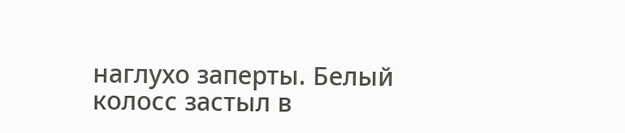наглухо заперты. Белый колосс застыл в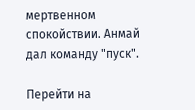мертвенном спокойствии. Анмай дал команду "пуск".

Перейти на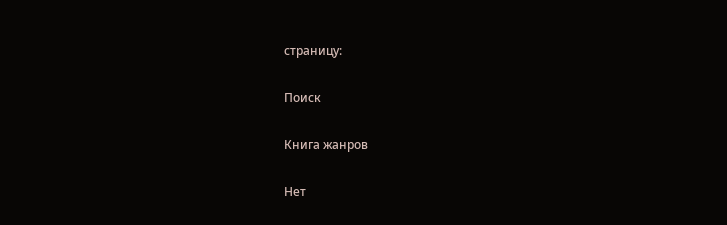страницу:

Поиск

Книга жанров

Нет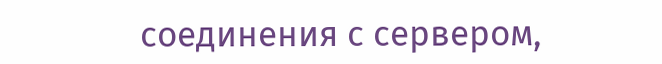соединения с сервером,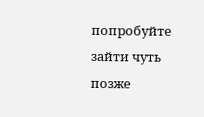попробуйте зайти чуть позже